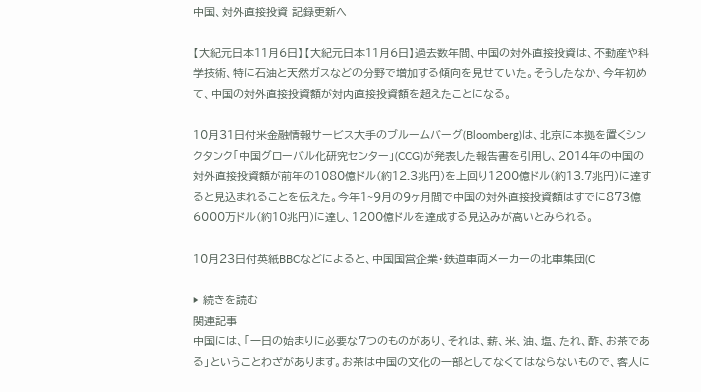中国、対外直接投資 記録更新へ

【大紀元日本11月6日】【大紀元日本11月6日】過去数年間、中国の対外直接投資は、不動産や科学技術、特に石油と天然ガスなどの分野で増加する傾向を見せていた。そうしたなか、今年初めて、中国の対外直接投資額が対内直接投資額を超えたことになる。

10月31日付米金融情報サービス大手のブルームバーグ(Bloomberg)は、北京に本拠を置くシンクタンク「中国グローバル化研究センター」(CCG)が発表した報告書を引用し、2014年の中国の対外直接投資額が前年の1080億ドル(約12.3兆円)を上回り1200億ドル(約13.7兆円)に達すると見込まれることを伝えた。今年1~9月の9ヶ月間で中国の対外直接投資額はすでに873億6000万ドル(約10兆円)に達し、1200億ドルを達成する見込みが高いとみられる。

10月23日付英紙BBCなどによると、中国国営企業・鉄道車両メーカーの北車集団(C

▶ 続きを読む
関連記事
中国には、「一日の始まりに必要な7つのものがあり、それは、薪、米、油、塩、たれ、酢、お茶である」ということわざがあります。お茶は中国の文化の一部としてなくてはならないもので、客人に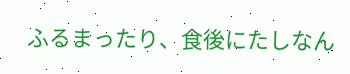ふるまったり、食後にたしなん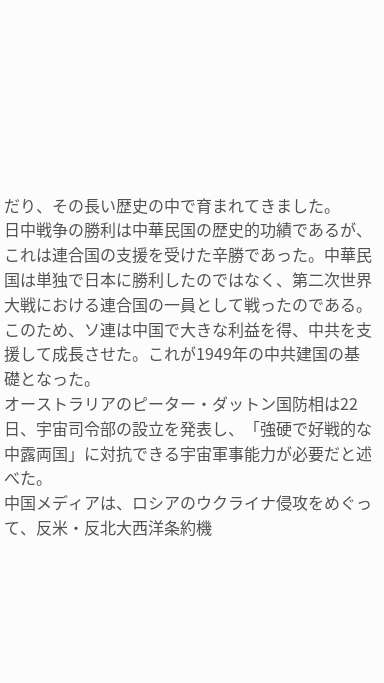だり、その長い歴史の中で育まれてきました。
日中戦争の勝利は中華民国の歴史的功績であるが、これは連合国の支援を受けた辛勝であった。中華民国は単独で日本に勝利したのではなく、第二次世界大戦における連合国の一員として戦ったのである。このため、ソ連は中国で大きな利益を得、中共を支援して成長させた。これが1949年の中共建国の基礎となった。
オーストラリアのピーター・ダットン国防相は22日、宇宙司令部の設立を発表し、「強硬で好戦的な中露両国」に対抗できる宇宙軍事能力が必要だと述べた。
中国メディアは、ロシアのウクライナ侵攻をめぐって、反米・反北大西洋条約機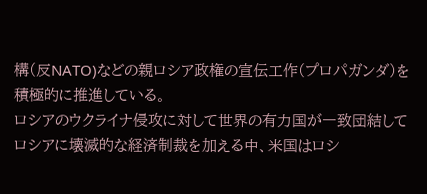構(反NATO)などの親ロシア政権の宣伝工作(プロパガンダ)を積極的に推進している。
ロシアのウクライナ侵攻に対して世界の有力国が一致団結してロシアに壊滅的な経済制裁を加える中、米国はロシ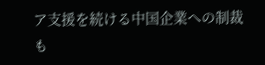ア支援を続ける中国企業への制裁も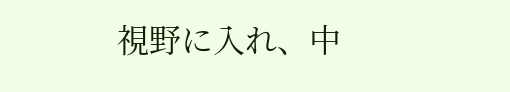視野に入れ、中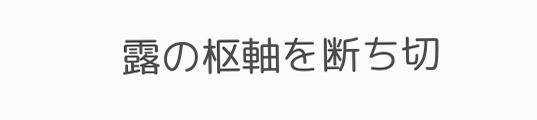露の枢軸を断ち切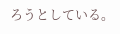ろうとしている。